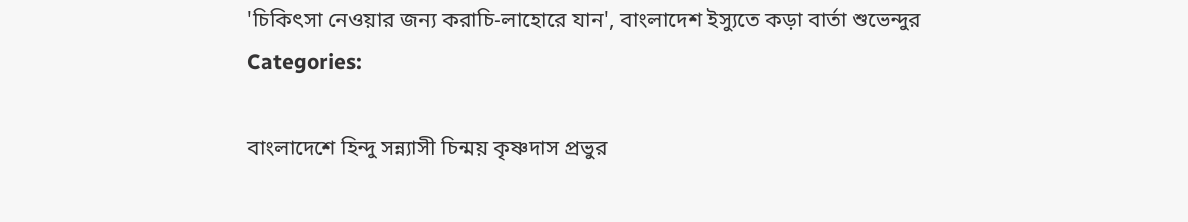'চিকিৎসা নেওয়ার জন্য করাচি-লাহোরে যান', বাংলাদেশ ইস্যুতে কড়া বার্তা শুভেন্দুর
Categories:

বাংলাদেশে হিন্দু সন্ন্যাসী চিন্ময় কৃষ্ণদাস প্রভুর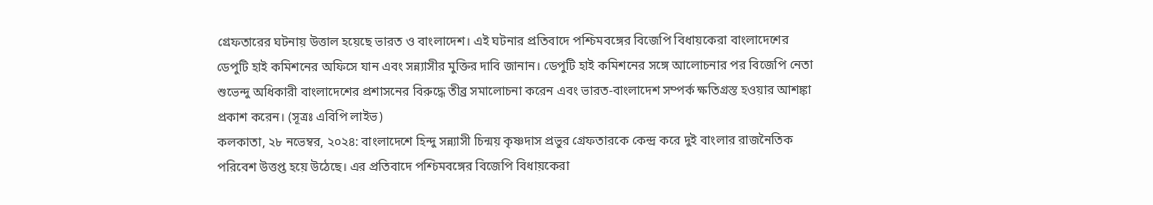গ্রেফতারের ঘটনায় উত্তাল হয়েছে ভারত ও বাংলাদেশ। এই ঘটনার প্রতিবাদে পশ্চিমবঙ্গের বিজেপি বিধায়কেরা বাংলাদেশের ডেপুটি হাই কমিশনের অফিসে যান এবং সন্ন্যাসীর মুক্তির দাবি জানান। ডেপুটি হাই কমিশনের সঙ্গে আলোচনার পর বিজেপি নেতা শুভেন্দু অধিকারী বাংলাদেশের প্রশাসনের বিরুদ্ধে তীব্র সমালোচনা করেন এবং ভারত-বাংলাদেশ সম্পর্ক ক্ষতিগ্রস্ত হওয়ার আশঙ্কা প্রকাশ করেন। (সূত্রঃ এবিপি লাইভ)
কলকাতা, ২৮ নভেম্বর, ২০২৪: বাংলাদেশে হিন্দু সন্ন্যাসী চিন্ময় কৃষ্ণদাস প্রভুর গ্রেফতারকে কেন্দ্র করে দুই বাংলার রাজনৈতিক পরিবেশ উত্তপ্ত হয়ে উঠেছে। এর প্রতিবাদে পশ্চিমবঙ্গের বিজেপি বিধায়কেরা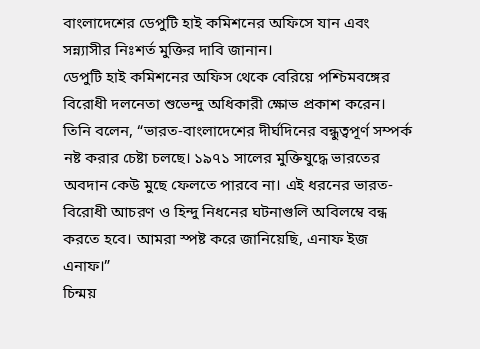বাংলাদেশের ডেপুটি হাই কমিশনের অফিসে যান এবং সন্ন্যাসীর নিঃশর্ত মুক্তির দাবি জানান।
ডেপুটি হাই কমিশনের অফিস থেকে বেরিয়ে পশ্চিমবঙ্গের বিরোধী দলনেতা শুভেন্দু অধিকারী ক্ষোভ প্রকাশ করেন। তিনি বলেন, “ভারত-বাংলাদেশের দীর্ঘদিনের বন্ধুত্বপূর্ণ সম্পর্ক নষ্ট করার চেষ্টা চলছে। ১৯৭১ সালের মুক্তিযুদ্ধে ভারতের অবদান কেউ মুছে ফেলতে পারবে না। এই ধরনের ভারত-বিরোধী আচরণ ও হিন্দু নিধনের ঘটনাগুলি অবিলম্বে বন্ধ করতে হবে। আমরা স্পষ্ট করে জানিয়েছি, এনাফ ইজ এনাফ।”
চিন্ময়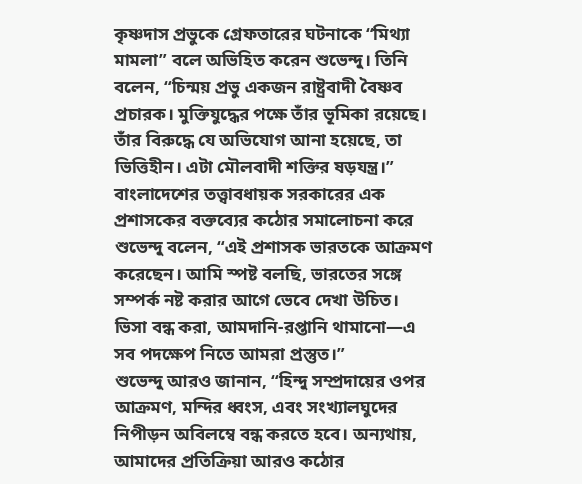কৃষ্ণদাস প্রভুকে গ্রেফতারের ঘটনাকে “মিথ্যা মামলা” বলে অভিহিত করেন শুভেন্দু। তিনি বলেন, “চিন্ময় প্রভু একজন রাষ্ট্রবাদী বৈষ্ণব প্রচারক। মুক্তিযুদ্ধের পক্ষে তাঁর ভূমিকা রয়েছে। তাঁর বিরুদ্ধে যে অভিযোগ আনা হয়েছে, তা ভিত্তিহীন। এটা মৌলবাদী শক্তির ষড়যন্ত্র।”
বাংলাদেশের তত্ত্বাবধায়ক সরকারের এক প্রশাসকের বক্তব্যের কঠোর সমালোচনা করে শুভেন্দু বলেন, “এই প্রশাসক ভারতকে আক্রমণ করেছেন। আমি স্পষ্ট বলছি, ভারতের সঙ্গে সম্পর্ক নষ্ট করার আগে ভেবে দেখা উচিত। ভিসা বন্ধ করা, আমদানি-রপ্তানি থামানো—এ সব পদক্ষেপ নিতে আমরা প্রস্তুত।”
শুভেন্দু আরও জানান, “হিন্দু সম্প্রদায়ের ওপর আক্রমণ, মন্দির ধ্বংস, এবং সংখ্যালঘুদের নিপীড়ন অবিলম্বে বন্ধ করতে হবে। অন্যথায়, আমাদের প্রতিক্রিয়া আরও কঠোর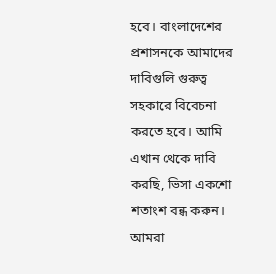হবে। বাংলাদেশের প্রশাসনকে আমাদের দাবিগুলি গুরুত্ব সহকারে বিবেচনা করতে হবে। আমি এখান থেকে দাবি করছি, ভিসা একশো শতাংশ বন্ধ করুন। আমরা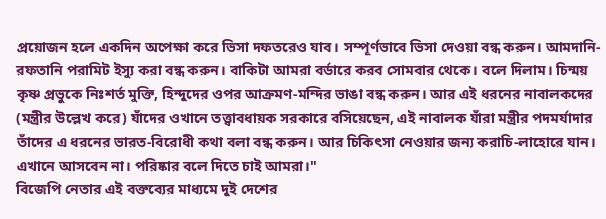প্রয়োজন হলে একদিন অপেক্ষা করে ভিসা দফতরেও যাব। সম্পূর্ণভাবে ভিসা দেওয়া বন্ধ করুন। আমদানি-রফতানি পরামিট ইস্যু করা বন্ধ করুন। বাকিটা আমরা বর্ডারে করব সোমবার থেকে। বলে দিলাম। চিন্ময় কৃষ্ণ প্রভুকে নিঃশর্ত মুক্তি, হিন্দুদের ওপর আক্রমণ-মন্দির ভাঙা বন্ধ করুন। আর এই ধরনের নাবালকদের (মন্ত্রীর উল্লেখ করে) যাঁদের ওখানে তত্ত্বাবধায়ক সরকারে বসিয়েছেন, এই নাবালক যাঁরা মন্ত্রীর পদমর্যাদার তাঁদের এ ধরনের ভারত-বিরোধী কথা বলা বন্ধ করুন। আর চিকিৎসা নেওয়ার জন্য করাচি-লাহোরে যান। এখানে আসবেন না। পরিষ্কার বলে দিতে চাই আমরা।"
বিজেপি নেতার এই বক্তব্যের মাধ্যমে দুই দেশের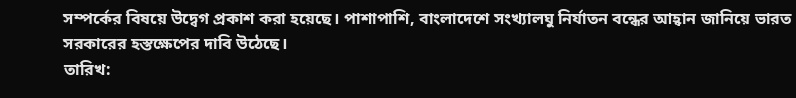সম্পর্কের বিষয়ে উদ্বেগ প্রকাশ করা হয়েছে। পাশাপাশি, বাংলাদেশে সংখ্যালঘু নির্যাতন বন্ধের আহ্বান জানিয়ে ভারত সরকারের হস্তক্ষেপের দাবি উঠেছে।
তারিখ: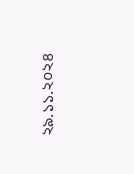২৯.১১.২০২৪